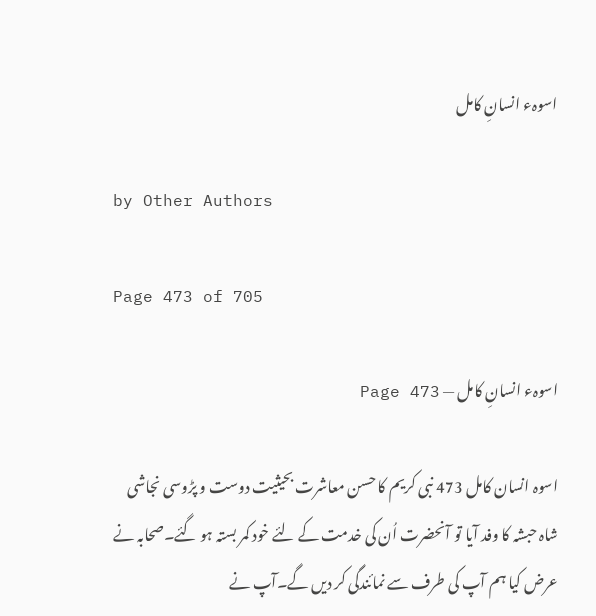اسوہء انسانِ کامل

by Other Authors

Page 473 of 705

اسوہء انسانِ کامل — Page 473

اسوہ انسان کامل 473 نبی کریم کا حسن معاشرت بحیثیت دوست و پڑوسی نجاشی شاہ حبشہ کا وفد آیا تو آنحضرت اُن کی خدمت کے لئے خود کمر بستہ ہو گئے۔صحابہ نے عرض کیا ہم آپ کی طرف سے نمائندگی کر دیں گے۔آپ نے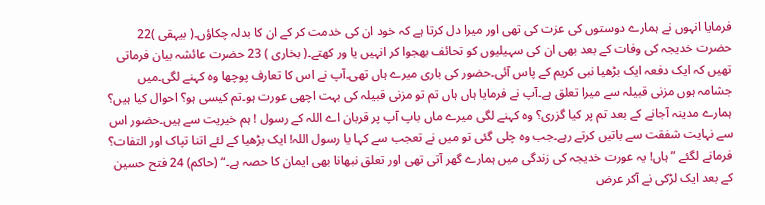فرمایا انہوں نے ہمارے دوستوں کی عزت کی تھی اور میرا دل کرتا ہے کہ خود ان کی خدمت کر کے ان کا بدلہ چکاؤں۔( بیہقی )22 حضرت خدیجہ کی وفات کے بعد بھی ان کی سہیلیوں کو تحائف بھجوا کر انہیں یا ور کھتے۔( بخاری ) 23 حضرت عائشہ بیان فرماتی تھیں کہ ایک دفعہ ایک بڑھیا نبی کریم کے پاس آئی۔حضور کی باری میرے ہاں تھی۔آپ نے اس کا تعارف پوچھا وہ کہنے لگی۔میں جشامہ ہوں مزنی قبیلہ سے میرا تعلق ہے۔آپ نے فرمایا ہاں ہاں تم تو مزنی قبیلہ کی بہت اچھی عورت ہو۔تم کیسی ہو؟ احوال کیا ہیں؟ ہمارے مدینہ آجانے کے بعد تم پر کیا گزری؟ وہ کہنے لگی میرے ماں باپ آپ پر قربان اے اللہ کے رسول ! ہم خیریت سے ہیں۔حضور اس سے نہایت شفقت سے باتیں کرتے رہے۔جب وہ چلی گئی تو میں نے تعجب سے کہا یا رسول اللہ! ایک بڑھیا کے لئے اتنا تپاک اور التفات؟ فرمانے لگئے ”ہاں! یہ عورت خدیجہ کی زندگی میں ہمارے گھر آتی تھی اور تعلق نبھانا بھی ایمان کا حصہ ہے۔“ (حاکم) 24 فتح حسین کے بعد ایک لڑکی نے آکر عرض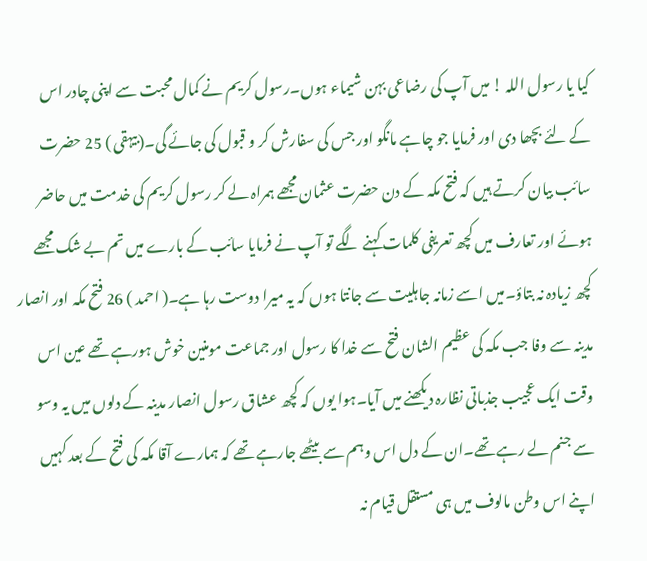کیا یا رسول اللہ ! میں آپ کی رضاعی بہن شیماء ہوں۔رسول کریم نے کمال محبت سے اپنی چادر اس کے لئے بچھا دی اور فرمایا جو چاہے مانگو اور جس کی سفارش کر و قبول کی جائے گی۔(بیہقی ) 25 حضرت سائب بیان کرتے ہیں کہ فتح مکہ کے دن حضرت عثمان مجھے ہمراہ لے کر رسول کریم کی خدمت میں حاضر ہوئے اور تعارف میں کچھ تعریفی کلمات کہنے لگے تو آپ نے فرمایا سائب کے بارے میں تم بے شک مجھے کچھ زیادہ نہ بتاؤ۔میں اسے زمانہ جاہلیت سے جانتا ہوں کہ یہ میرا دوست رہا ہے۔( احمد ) 26 فتح مکہ اور انصار مدینہ سے وفا جب مکہ کی عظیم الشان فتح سے خدا کا رسول اور جماعت مومنین خوش ہورہے تھے عین اس وقت ایک عجیب جذباتی نظارہ دیکھنے میں آیا۔ہوا یوں کہ کچھ عشاق رسول انصار مدینہ کے دلوں میں یہ وسو سے جنم لے رہے تھے۔ان کے دل اس وہم سے بیٹھے جارہے تھے کہ ہمارے آقا مکہ کی فتح کے بعد کہیں اپنے اس وطن مالوف میں ہی مستقل قیام نہ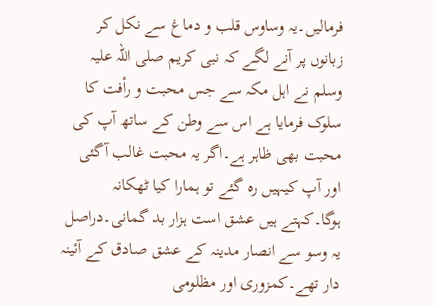فرمالیں۔یہ وساوس قلب و دماغ سے نکل کر زبانوں پر آنے لگے کہ نبی کریم صلی اللہ علیہ وسلم نے اہل مکہ سے جس محبت و رأفت کا سلوک فرمایا ہے اس سے وطن کے ساتھ آپ کی محبت بھی ظاہر ہے۔اگر یہ محبت غالب آگئی اور آپ کیہیں رہ گئے تو ہمارا کیا ٹھکانہ ہوگا۔کہتے ہیں عشق است ہزار بد گمانی۔دراصل یہ وسو سے انصار مدینہ کے عشق صادق کے آئینہ دار تھے۔کمزوری اور مظلومی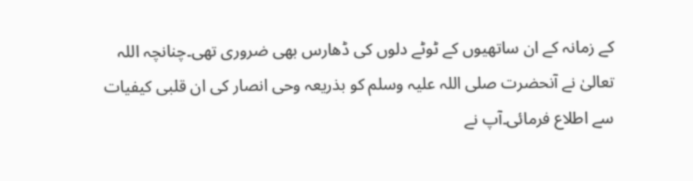کے زمانہ کے ان ساتھیوں کے ٹوٹے دلوں کی ڈھارس بھی ضروری تھی۔چنانچہ اللہ تعالیٰ نے آنحضرت صلی اللہ علیہ وسلم کو بذریعہ وحی انصار کی ان قلبی کیفیات سے اطلاع فرمائی۔آپ نے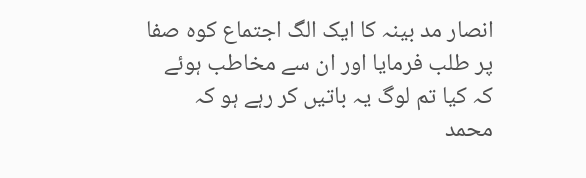انصار مد بینہ کا ایک الگ اجتماع کوہ صفا پر طلب فرمایا اور ان سے مخاطب ہوئے کہ کیا تم لوگ یہ باتیں کر رہے ہو کہ محمد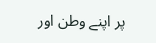پر اپنے وطن اور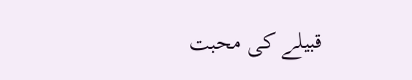قبیلے کی محبت